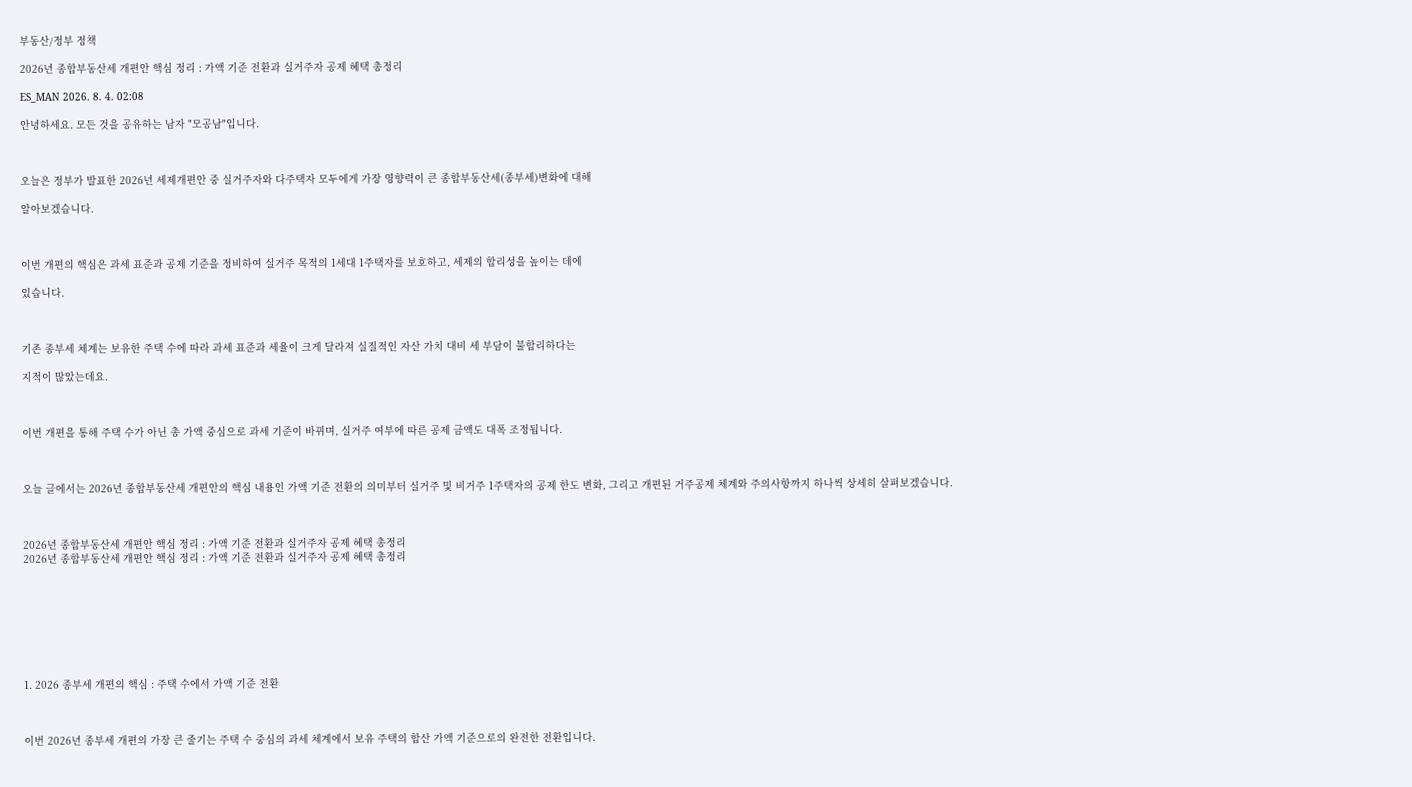부동산/정부 정책

2026년 종합부동산세 개편안 핵심 정리 : 가액 기준 전환과 실거주자 공제 혜택 총정리

ES_MAN 2026. 8. 4. 02:08

안녕하세요. 모든 것을 공유하는 남자 "모공남"입니다.



오늘은 정부가 발표한 2026년 세제개편안 중 실거주자와 다주택자 모두에게 가장 영향력이 큰 종합부동산세(종부세)변화에 대해

알아보겠습니다.



이번 개편의 핵심은 과세 표준과 공제 기준을 정비하여 실거주 목적의 1세대 1주택자를 보호하고, 세제의 합리성을 높이는 데에

있습니다.



기존 종부세 체계는 보유한 주택 수에 따라 과세 표준과 세율이 크게 달라져 실질적인 자산 가치 대비 세 부담이 불합리하다는

지적이 많았는데요.



이번 개편을 통해 주택 수가 아닌 총 가액 중심으로 과세 기준이 바뀌며, 실거주 여부에 따른 공제 금액도 대폭 조정됩니다.



오늘 글에서는 2026년 종합부동산세 개편안의 핵심 내용인 가액 기준 전환의 의미부터 실거주 및 비거주 1주택자의 공제 한도 변화, 그리고 개편된 거주공제 체계와 주의사항까지 하나씩 상세히 살펴보겠습니다.



2026년 종합부동산세 개편안 핵심 정리 : 가액 기준 전환과 실거주자 공제 혜택 총정리
2026년 종합부동산세 개편안 핵심 정리 : 가액 기준 전환과 실거주자 공제 혜택 총정리








1. 2026 종부세 개편의 핵심 : 주택 수에서 가액 기준 전환



이번 2026년 종부세 개편의 가장 큰 줄기는 주택 수 중심의 과세 체계에서 보유 주택의 합산 가액 기준으로의 완전한 전환입니다.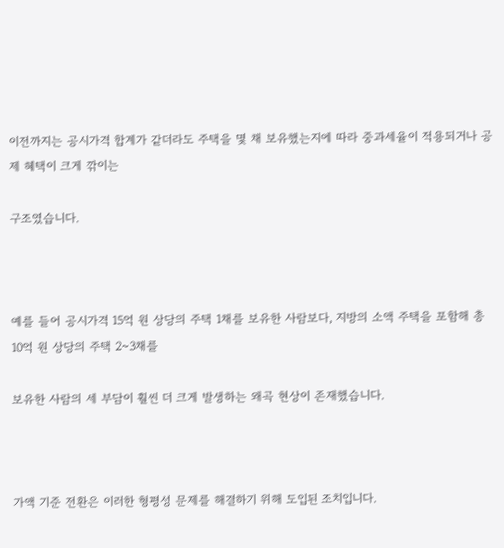이전까지는 공시가격 합계가 같더라도 주택을 몇 채 보유했는지에 따라 중과세율이 적용되거나 공제 혜택이 크게 깎이는

구조였습니다.



예를 들어 공시가격 15억 원 상당의 주택 1채를 보유한 사람보다, 지방의 소액 주택을 포함해 총 10억 원 상당의 주택 2~3채를

보유한 사람의 세 부담이 훨씬 더 크게 발생하는 왜곡 현상이 존재했습니다.



가액 기준 전환은 이러한 형평성 문제를 해결하기 위해 도입된 조치입니다.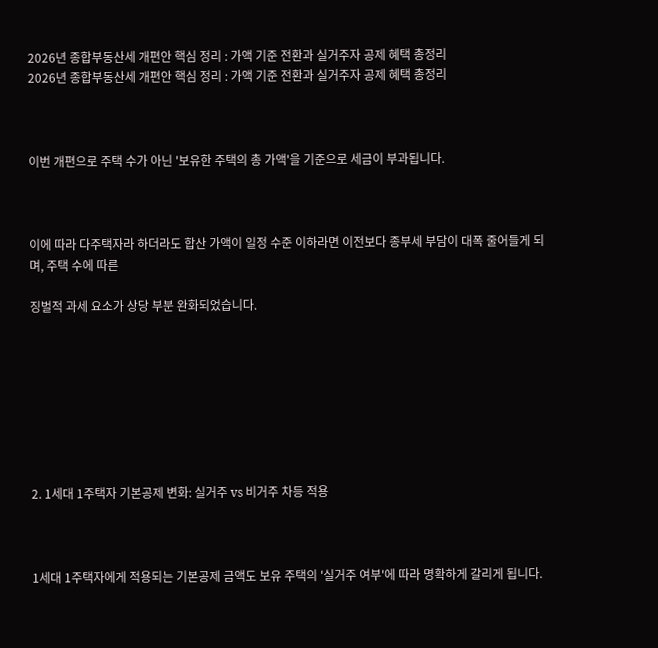2026년 종합부동산세 개편안 핵심 정리 : 가액 기준 전환과 실거주자 공제 혜택 총정리
2026년 종합부동산세 개편안 핵심 정리 : 가액 기준 전환과 실거주자 공제 혜택 총정리



이번 개편으로 주택 수가 아닌 '보유한 주택의 총 가액'을 기준으로 세금이 부과됩니다.



이에 따라 다주택자라 하더라도 합산 가액이 일정 수준 이하라면 이전보다 종부세 부담이 대폭 줄어들게 되며, 주택 수에 따른

징벌적 과세 요소가 상당 부분 완화되었습니다.








2. 1세대 1주택자 기본공제 변화: 실거주 vs 비거주 차등 적용



1세대 1주택자에게 적용되는 기본공제 금액도 보유 주택의 '실거주 여부'에 따라 명확하게 갈리게 됩니다.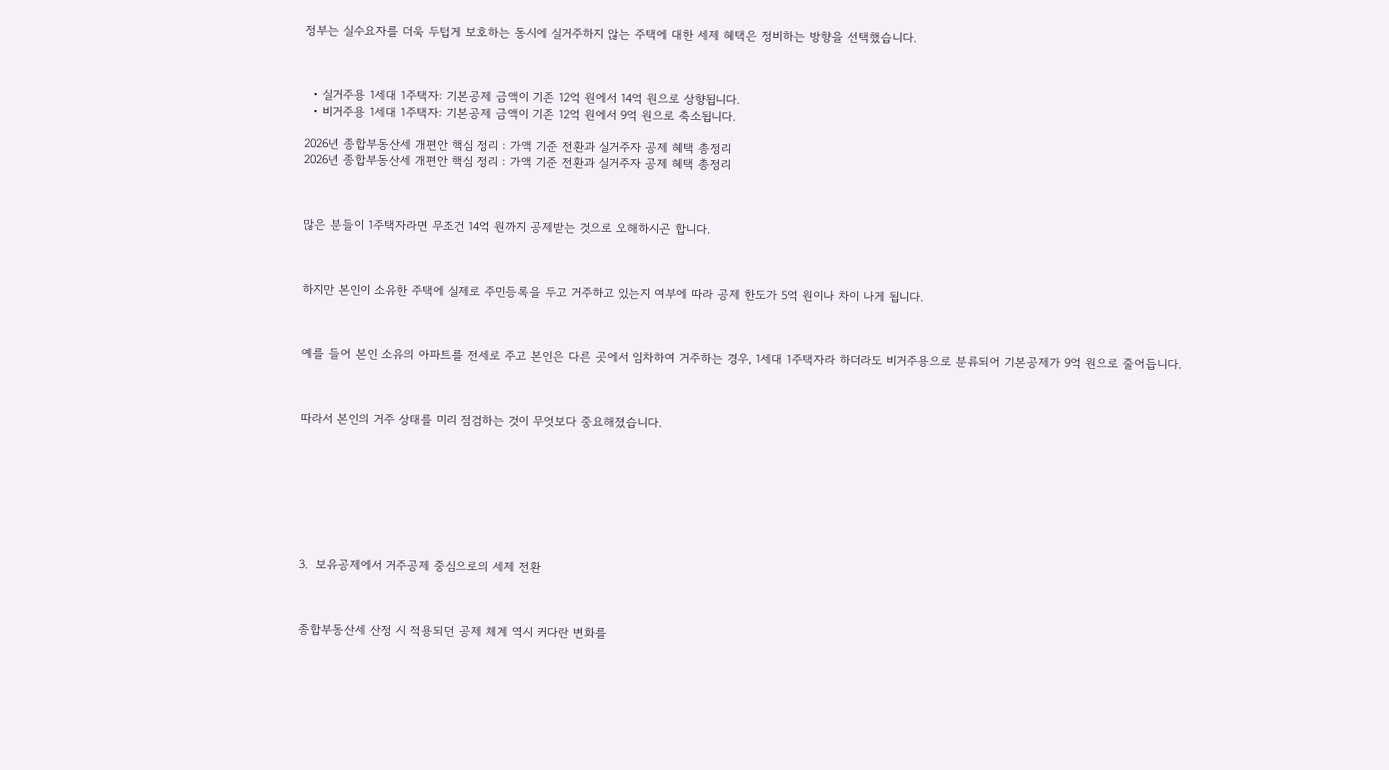정부는 실수요자를 더욱 두텁게 보호하는 동시에 실거주하지 않는 주택에 대한 세제 혜택은 정비하는 방향을 선택했습니다.



  • 실거주용 1세대 1주택자: 기본공제 금액이 기존 12억 원에서 14억 원으로 상향됩니다.
  • 비거주용 1세대 1주택자: 기본공제 금액이 기존 12억 원에서 9억 원으로 축소됩니다.

2026년 종합부동산세 개편안 핵심 정리 : 가액 기준 전환과 실거주자 공제 혜택 총정리
2026년 종합부동산세 개편안 핵심 정리 : 가액 기준 전환과 실거주자 공제 혜택 총정리



많은 분들이 1주택자라면 무조건 14억 원까지 공제받는 것으로 오해하시곤 합니다.



하지만 본인이 소유한 주택에 실제로 주민등록을 두고 거주하고 있는지 여부에 따라 공제 한도가 5억 원이나 차이 나게 됩니다.



예를 들어 본인 소유의 아파트를 전세로 주고 본인은 다른 곳에서 임차하여 거주하는 경우, 1세대 1주택자라 하더라도 비거주용으로 분류되어 기본공제가 9억 원으로 줄어듭니다.



따라서 본인의 거주 상태를 미리 점검하는 것이 무엇보다 중요해졌습니다.








3.  보유공제에서 거주공제 중심으로의 세제 전환



종합부동산세 산정 시 적용되던 공제 체계 역시 커다란 변화를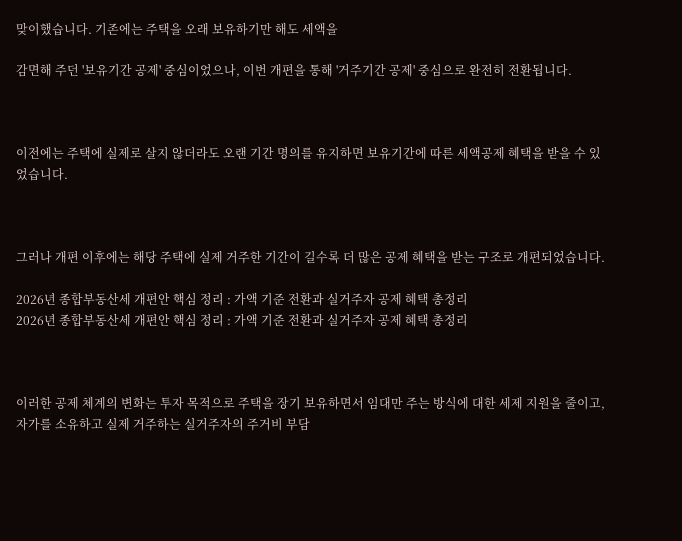맞이했습니다. 기존에는 주택을 오래 보유하기만 해도 세액을

감면해 주던 '보유기간 공제' 중심이었으나, 이번 개편을 통해 '거주기간 공제' 중심으로 완전히 전환됩니다.



이전에는 주택에 실제로 살지 않더라도 오랜 기간 명의를 유지하면 보유기간에 따른 세액공제 혜택을 받을 수 있었습니다.



그러나 개편 이후에는 해당 주택에 실제 거주한 기간이 길수록 더 많은 공제 혜택을 받는 구조로 개편되었습니다.

2026년 종합부동산세 개편안 핵심 정리 : 가액 기준 전환과 실거주자 공제 혜택 총정리
2026년 종합부동산세 개편안 핵심 정리 : 가액 기준 전환과 실거주자 공제 혜택 총정리



이러한 공제 체계의 변화는 투자 목적으로 주택을 장기 보유하면서 임대만 주는 방식에 대한 세제 지원을 줄이고, 자가를 소유하고 실제 거주하는 실거주자의 주거비 부담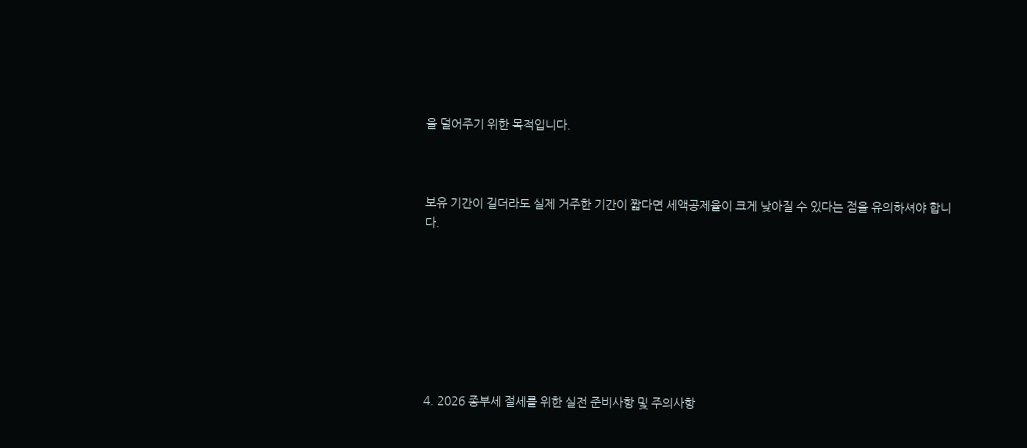을 덜어주기 위한 목적입니다.



보유 기간이 길더라도 실제 거주한 기간이 짧다면 세액공제율이 크게 낮아질 수 있다는 점을 유의하셔야 합니다.








4. 2026 종부세 절세를 위한 실전 준비사항 및 주의사항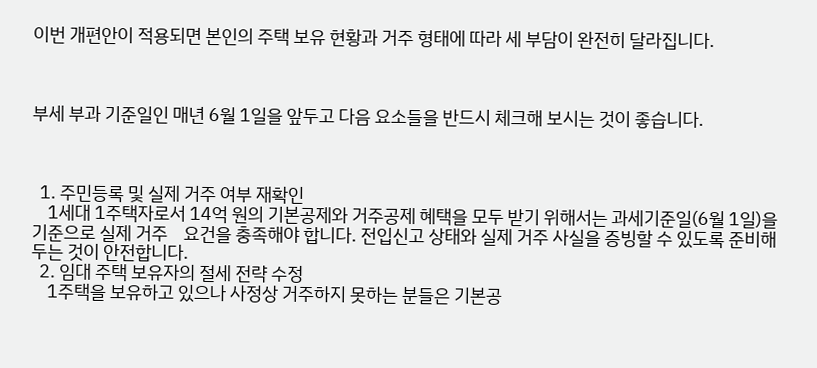이번 개편안이 적용되면 본인의 주택 보유 현황과 거주 형태에 따라 세 부담이 완전히 달라집니다.



부세 부과 기준일인 매년 6월 1일을 앞두고 다음 요소들을 반드시 체크해 보시는 것이 좋습니다.



  1. 주민등록 및 실제 거주 여부 재확인
    1세대 1주택자로서 14억 원의 기본공제와 거주공제 혜택을 모두 받기 위해서는 과세기준일(6월 1일)을 기준으로 실제 거주    요건을 충족해야 합니다. 전입신고 상태와 실제 거주 사실을 증빙할 수 있도록 준비해 두는 것이 안전합니다.
  2. 임대 주택 보유자의 절세 전략 수정
    1주택을 보유하고 있으나 사정상 거주하지 못하는 분들은 기본공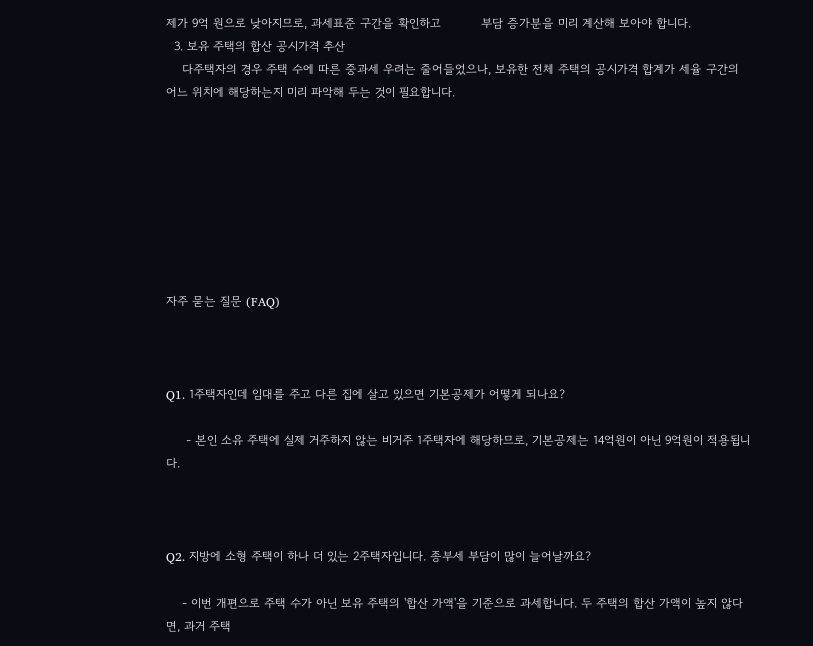제가 9억 원으로 낮아지므로, 과세표준 구간을 확인하고          부담 증가분을 미리 계산해 보아야 합니다.
  3. 보유 주택의 합산 공시가격 추산
    다주택자의 경우 주택 수에 따른 중과세 우려는 줄어들었으나, 보유한 전체 주택의 공시가격 합계가 세율 구간의 어느 위치에 해당하는지 미리 파악해 두는 것이 필요합니다.








자주 묻는 질문 (FAQ)



Q1. 1주택자인데 임대를 주고 다른 집에 살고 있으면 기본공제가 어떻게 되나요?

     - 본인 소유 주택에 실제 거주하지 않는 비거주 1주택자에 해당하므로, 기본공제는 14억원이 아닌 9억원이 적용됩니다.



Q2. 지방에 소형 주택이 하나 더 있는 2주택자입니다. 종부세 부담이 많이 늘어날까요?

    - 이번 개편으로 주택 수가 아닌 보유 주택의 '합산 가액'을 기준으로 과세합니다. 두 주택의 합산 가액이 높지 않다면, 과거 주택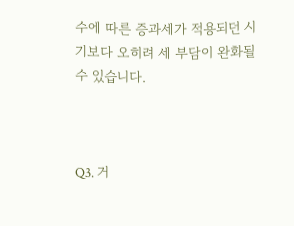수에 따른 증과세가 적용되던 시기보다 오히려 세 부담이 완화될 수 있습니다.



Q3. 거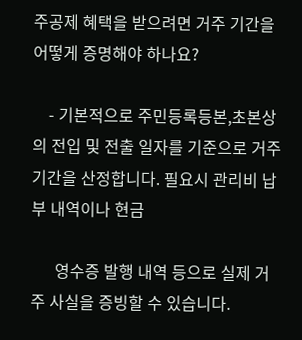주공제 혜택을 받으려면 거주 기간을 어떻게 증명해야 하나요?

    - 기본적으로 주민등록등본,초본상의 전입 및 전출 일자를 기준으로 거주 기간을 산정합니다. 필요시 관리비 납부 내역이나 현금

      영수증 발행 내역 등으로 실제 거주 사실을 증빙할 수 있습니다.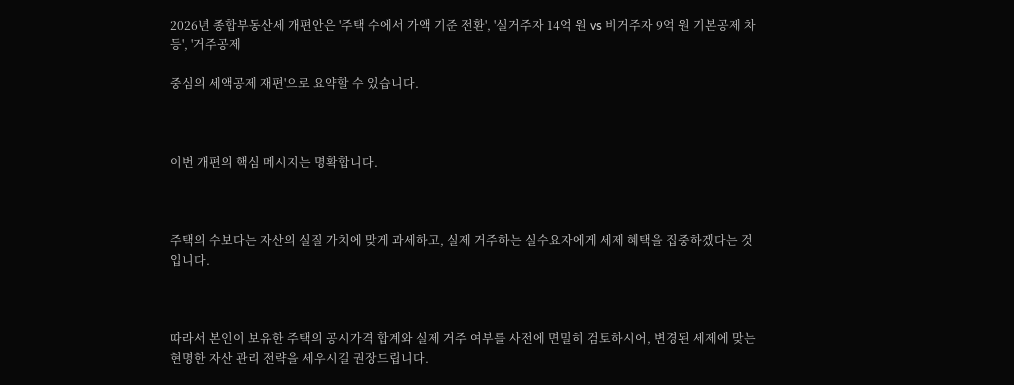2026년 종합부동산세 개편안은 '주택 수에서 가액 기준 전환', '실거주자 14억 원 vs 비거주자 9억 원 기본공제 차등', '거주공제

중심의 세액공제 재편'으로 요약할 수 있습니다.



이번 개편의 핵심 메시지는 명확합니다.



주택의 수보다는 자산의 실질 가치에 맞게 과세하고, 실제 거주하는 실수요자에게 세제 혜택을 집중하겠다는 것입니다.



따라서 본인이 보유한 주택의 공시가격 합계와 실제 거주 여부를 사전에 면밀히 검토하시어, 변경된 세제에 맞는 현명한 자산 관리 전략을 세우시길 권장드립니다.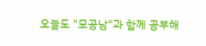오늘도 "모공남"과 함께 공부해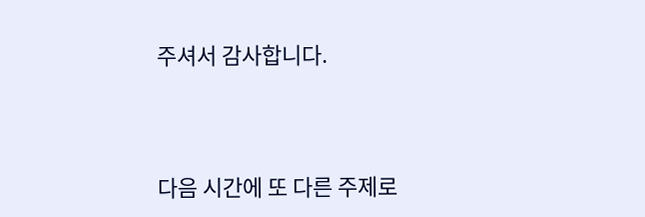주셔서 감사합니다.



다음 시간에 또 다른 주제로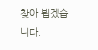찾아 뵙겠습니다.